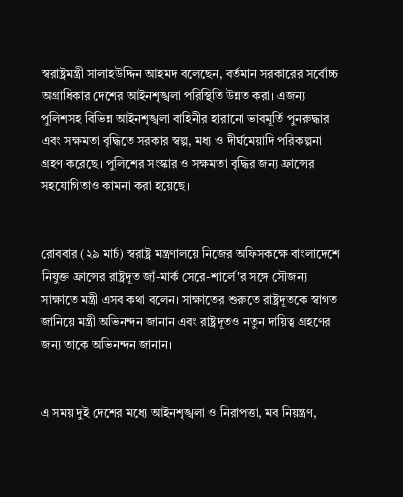স্বরাষ্ট্রমন্ত্রী সালাহউদ্দিন আহমদ বলেছেন, বর্তমান সরকারের সর্বোচ্চ অগ্রাধিকার দেশের আইনশৃঙ্খলা পরিস্থিতি উন্নত করা। এজন্য পুলিশসহ বিভিন্ন আইনশৃঙ্খলা বাহিনীর হারানো ভাবমূর্তি পুনরুদ্ধার এবং সক্ষমতা বৃদ্ধিতে সরকার স্বল্প, মধ্য ও দীর্ঘমেয়াদি পরিকল্পনা গ্রহণ করেছে। পুলিশের সংস্কার ও সক্ষমতা বৃদ্ধির জন্য ফ্রান্সের সহযোগিতাও কামনা করা হয়েছে।


রোববার (২৯ মার্চ) স্বরাষ্ট্র মন্ত্রণালয়ে নিজের অফিসকক্ষে বাংলাদেশে নিযুক্ত ফ্রান্সের রাষ্ট্রদূত জ্যঁ-মার্ক সেরে-শার্লে'র সঙ্গে সৌজন্য সাক্ষাতে মন্ত্রী এসব কথা বলেন। সাক্ষাতের শুরুতে রাষ্ট্রদূতকে স্বাগত জানিয়ে মন্ত্রী অভিনন্দন জানান এবং রাষ্ট্রদূতও নতুন দায়িত্ব গ্রহণের জন্য তাকে অভিনন্দন জানান।


এ সময় দুই দেশের মধ্যে আইনশৃঙ্খলা ও নিরাপত্তা, মব নিয়ন্ত্রণ,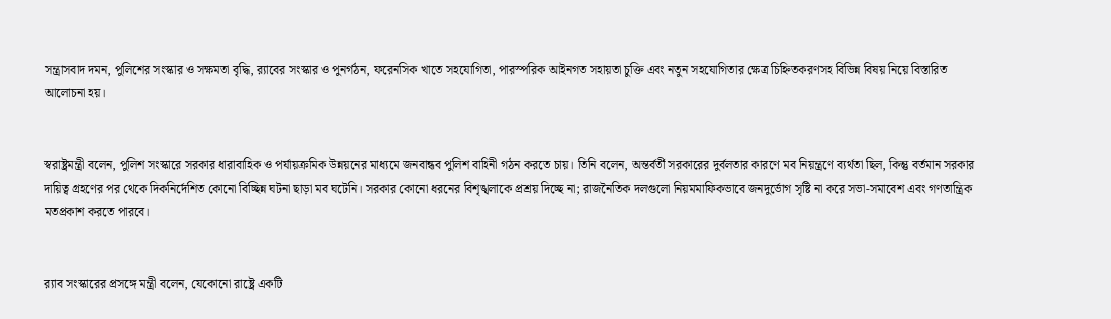সন্ত্রাসবাদ দমন, পুলিশের সংস্কার ও সক্ষমতা বৃদ্ধি, র‍্যাবের সংস্কার ও পুনর্গঠন, ফরেনসিক খাতে সহযোগিতা, পারস্পরিক আইনগত সহায়তা চুক্তি এবং নতুন সহযোগিতার ক্ষেত্র চিহ্নিতকরণসহ বিভিন্ন বিষয় নিয়ে বিস্তারিত আলোচনা হয়।


স্বরাষ্ট্রমন্ত্রী বলেন, পুলিশ সংস্কারে সরকার ধারাবাহিক ও পর্যায়ক্রমিক উন্নয়নের মাধ্যমে জনবান্ধব পুলিশ বাহিনী গঠন করতে চায়। তিনি বলেন, অন্তর্বর্তী সরকারের দুর্বলতার কারণে মব নিয়ন্ত্রণে ব্যর্থতা ছিল, কিন্তু বর্তমান সরকার দায়িত্ব গ্রহণের পর থেকে দিকনির্দেশিত কোনো বিচ্ছিন্ন ঘটনা ছাড়া মব ঘটেনি। সরকার কোনো ধরনের বিশৃঙ্খলাকে প্রশ্রয় দিচ্ছে না; রাজনৈতিক দলগুলো নিয়মমাফিকভাবে জনদুর্ভোগ সৃষ্টি না করে সভা-সমাবেশ এবং গণতান্ত্রিক মতপ্রকাশ করতে পারবে।


র‍্যাব সংস্কারের প্রসঙ্গে মন্ত্রী বলেন, যেকোনো রাষ্ট্রে একটি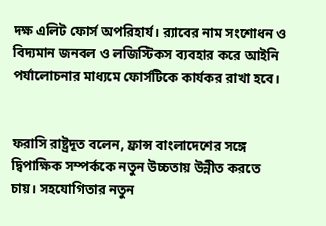দক্ষ এলিট ফোর্স অপরিহার্য। র‍্যাবের নাম সংশোধন ও বিদ্যমান জনবল ও লজিস্টিকস ব্যবহার করে আইনি পর্যালোচনার মাধ্যমে ফোর্সটিকে কার্যকর রাখা হবে।


ফরাসি রাষ্ট্রদূত বলেন, ফ্রান্স বাংলাদেশের সঙ্গে দ্বিপাক্ষিক সম্পর্ককে নতুন উচ্চতায় উন্নীত করতে চায়। সহযোগিতার নতুন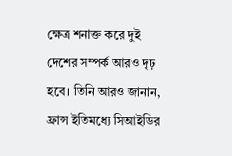ক্ষেত্র শনাক্ত করে দুই দেশের সম্পর্ক আরও দৃঢ় হবে। তিনি আরও জানান, ফ্রান্স ইতিমধ্যে সিআইডির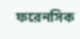ফরেনসিক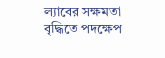ল্যাবের সক্ষমতা বৃদ্ধিতে পদক্ষেপ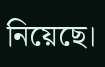নিয়েছে।